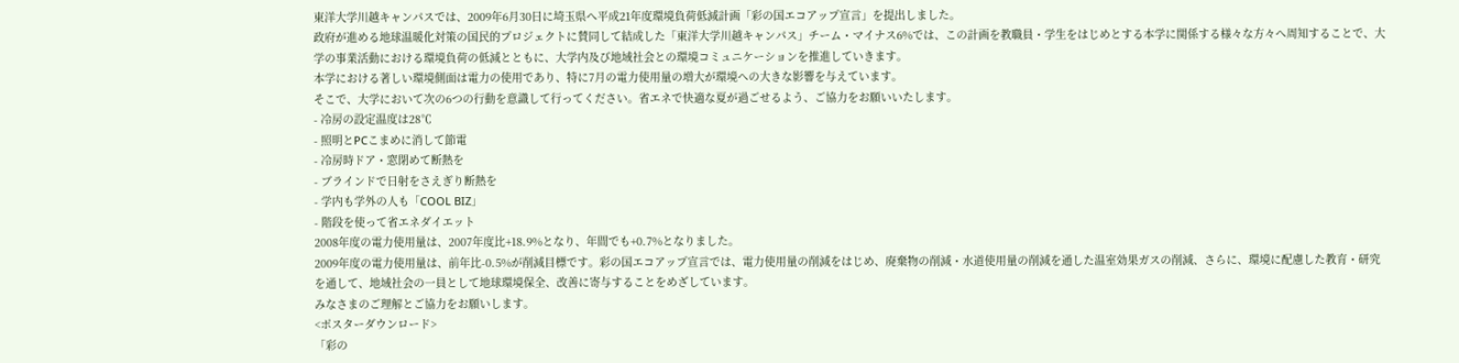東洋大学川越キャンパスでは、2009年6月30日に埼玉県へ平成21年度環境負荷低減計画「彩の国エコアップ宣言」を提出しました。
政府が進める地球温暖化対策の国民的プロジェクトに賛同して結成した「東洋大学川越キャンパス」チーム・マイナス6%では、この計画を教職員・学生をはじめとする本学に関係する様々な方々へ周知することで、大学の事業活動における環境負荷の低減とともに、大学内及び地域社会との環境コミュニケーションを推進していきます。
本学における著しい環境側面は電力の使用であり、特に7月の電力使用量の増大が環境への大きな影響を与えています。
そこで、大学において次の6つの行動を意識して行ってください。省エネで快適な夏が過ごせるよう、ご協力をお願いいたします。
- 冷房の設定温度は28℃
- 照明とPCこまめに消して節電
- 冷房時ドア・窓閉めて断熱を
- ブラインドで日射をさえぎり断熱を
- 学内も学外の人も「COOL BIZ」
- 階段を使って省エネダイエット
2008年度の電力使用量は、2007年度比+18.9%となり、年間でも+0.7%となりました。
2009年度の電力使用量は、前年比-0.5%が削減目標です。彩の国エコアップ宣言では、電力使用量の削減をはじめ、廃棄物の削減・水道使用量の削減を通した温室効果ガスの削減、さらに、環境に配慮した教育・研究を通して、地域社会の一員として地球環境保全、改善に寄与することをめざしています。
みなさまのご理解とご協力をお願いします。
<ポスターダウンロード>
「彩の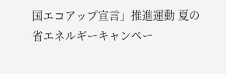国エコアップ宣言」推進運動 夏の省エネルギーキャンペー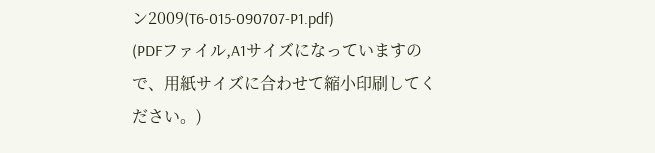ン2009(T6-015-090707-P1.pdf)
(PDFファイル,A1サイズになっていますので、用紙サイズに合わせて縮小印刷してください。)